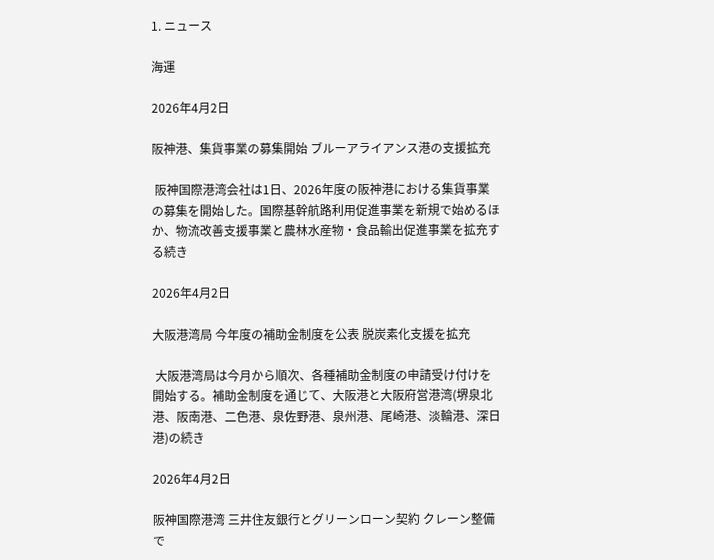1. ニュース

海運

2026年4月2日

阪神港、集貨事業の募集開始 ブルーアライアンス港の支援拡充

 阪神国際港湾会社は1日、2026年度の阪神港における集貨事業の募集を開始した。国際基幹航路利用促進事業を新規で始めるほか、物流改善支援事業と農林水産物・食品輸出促進事業を拡充する続き

2026年4月2日

大阪港湾局 今年度の補助金制度を公表 脱炭素化支援を拡充

 大阪港湾局は今月から順次、各種補助金制度の申請受け付けを開始する。補助金制度を通じて、大阪港と大阪府営港湾(堺泉北港、阪南港、二色港、泉佐野港、泉州港、尾崎港、淡輪港、深日港)の続き

2026年4月2日

阪神国際港湾 三井住友銀行とグリーンローン契約 クレーン整備で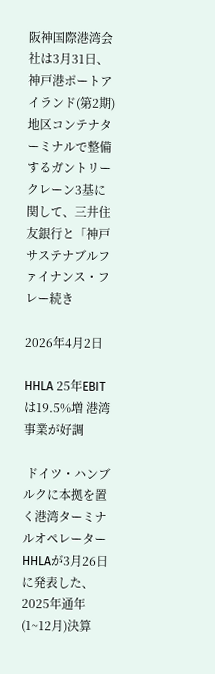阪神国際港湾会社は3月31日、神戸港ポートアイランド(第2期)地区コンテナターミナルで整備するガントリークレーン3基に関して、三井住友銀行と「神戸サステナブルファイナンス・フレー続き

2026年4月2日

HHLA 25年EBITは19.5%増 港湾事業が好調

 ドイツ・ハンブルクに本拠を置く港湾ターミナルオペレーターHHLAが3月26日に発表した、2025年通年(1~12月)決算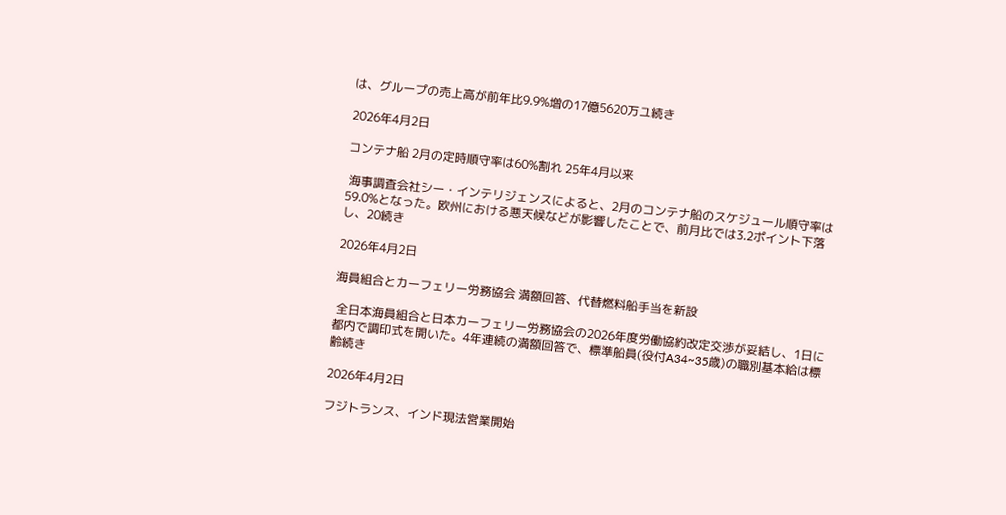は、グループの売上高が前年比9.9%増の17億5620万ユ続き

2026年4月2日

コンテナ船 2月の定時順守率は60%割れ 25年4月以来

 海事調査会社シー・インテリジェンスによると、2月のコンテナ船のスケジュール順守率は59.0%となった。欧州における悪天候などが影響したことで、前月比では3.2ポイント下落し、20続き

2026年4月2日

海員組合とカーフェリー労務協会 満額回答、代替燃料船手当を新設

 全日本海員組合と日本カーフェリー労務協会の2026年度労働協約改定交渉が妥結し、1日に都内で調印式を開いた。4年連続の満額回答で、標準船員(役付A34~35歳)の職別基本給は標齢続き

2026年4月2日

フジトランス、インド現法営業開始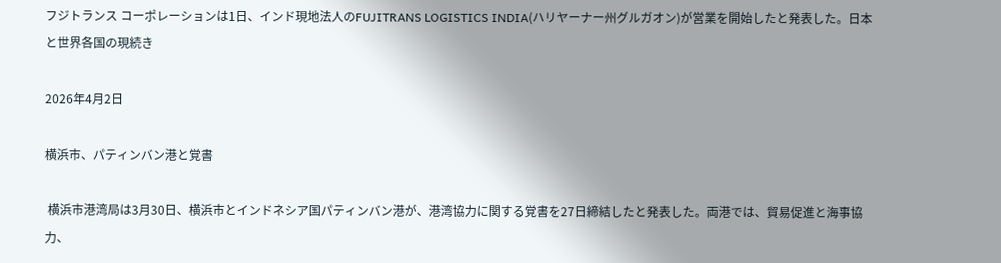フジトランス コーポレーションは1日、インド現地法人のFUJITRANS LOGISTICS INDIA(ハリヤーナー州グルガオン)が営業を開始したと発表した。日本と世界各国の現続き

2026年4月2日

横浜市、パティンバン港と覚書

 横浜市港湾局は3月30日、横浜市とインドネシア国パティンバン港が、港湾協力に関する覚書を27日締結したと発表した。両港では、貿易促進と海事協力、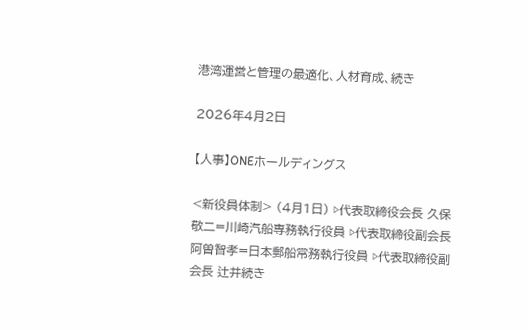港湾運営と管理の最適化、人材育成、続き

2026年4月2日

【人事】ONEホールディングス

<新役員体制> (4月1日) ▷代表取締役会長 久保敬二=川崎汽船専務執行役員 ▷代表取締役副会長 阿曽智孝=日本郵船常務執行役員 ▷代表取締役副会長 辻井続き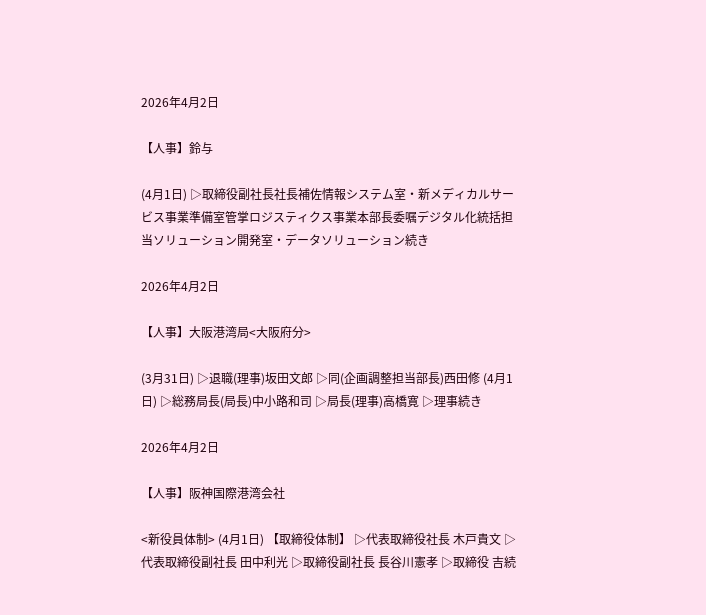2026年4月2日

【人事】鈴与

(4月1日) ▷取締役副社長社長補佐情報システム室・新メディカルサービス事業準備室管掌ロジスティクス事業本部長委嘱デジタル化統括担当ソリューション開発室・データソリューション続き

2026年4月2日

【人事】大阪港湾局<大阪府分>

(3月31日) ▷退職(理事)坂田文郎 ▷同(企画調整担当部長)西田修 (4月1日) ▷総務局長(局長)中小路和司 ▷局長(理事)高橋寛 ▷理事続き

2026年4月2日

【人事】阪神国際港湾会社

<新役員体制> (4月1日) 【取締役体制】 ▷代表取締役社長 木戸貴文 ▷代表取締役副社長 田中利光 ▷取締役副社長 長谷川憲孝 ▷取締役 吉続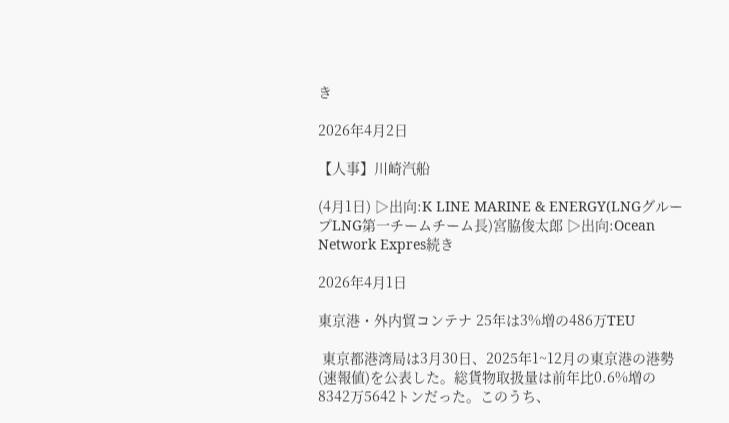き

2026年4月2日

【人事】川崎汽船

(4月1日) ▷出向:K LINE MARINE & ENERGY(LNGグループLNG第一チームチーム長)宮脇俊太郎 ▷出向:Ocean Network Expres続き

2026年4月1日

東京港・外内貿コンテナ 25年は3%増の486万TEU

 東京都港湾局は3月30日、2025年1~12月の東京港の港勢(速報値)を公表した。総貨物取扱量は前年比0.6%増の8342万5642トンだった。このうち、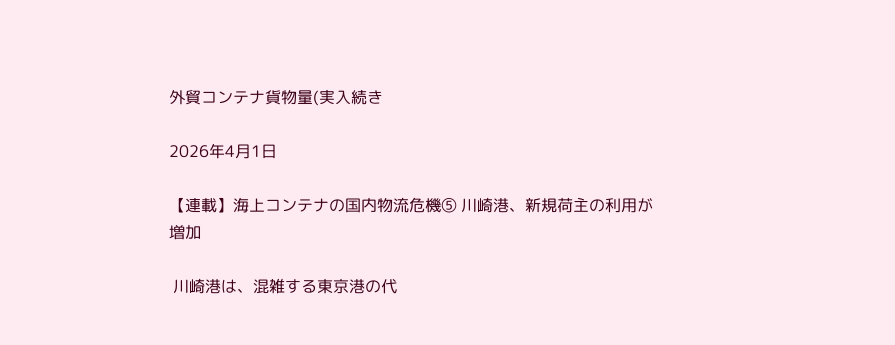外貿コンテナ貨物量(実入続き

2026年4月1日

【連載】海上コンテナの国内物流危機⑤ 川崎港、新規荷主の利用が増加

 川崎港は、混雑する東京港の代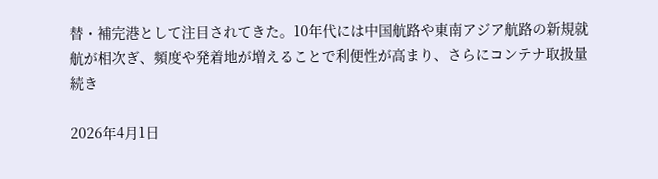替・補完港として注目されてきた。10年代には中国航路や東南アジア航路の新規就航が相次ぎ、頻度や発着地が増えることで利便性が高まり、さらにコンテナ取扱量続き

2026年4月1日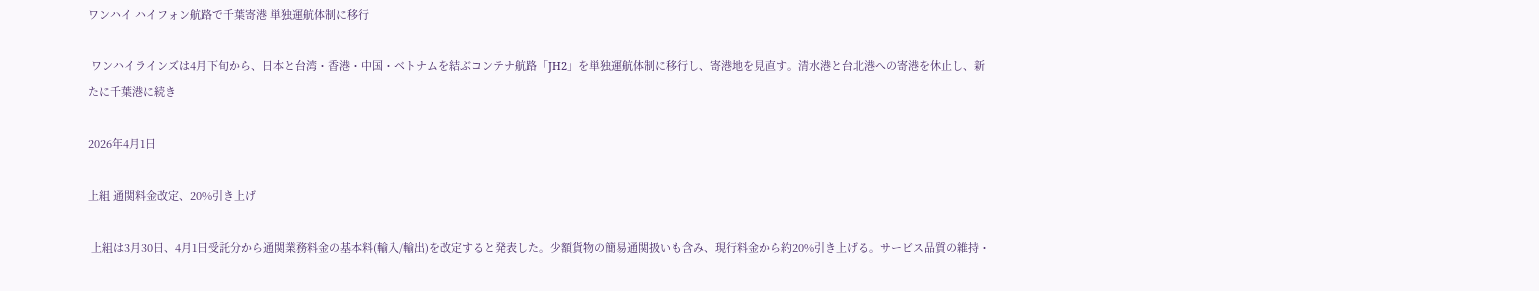ワンハイ ハイフォン航路で千葉寄港 単独運航体制に移行

 ワンハイラインズは4月下旬から、日本と台湾・香港・中国・ベトナムを結ぶコンテナ航路「JH2」を単独運航体制に移行し、寄港地を見直す。清水港と台北港への寄港を休止し、新たに千葉港に続き

2026年4月1日

上組 通関料金改定、20%引き上げ

 上組は3月30日、4月1日受託分から通関業務料金の基本料(輸入/輸出)を改定すると発表した。少額貨物の簡易通関扱いも含み、現行料金から約20%引き上げる。サービス品質の維持・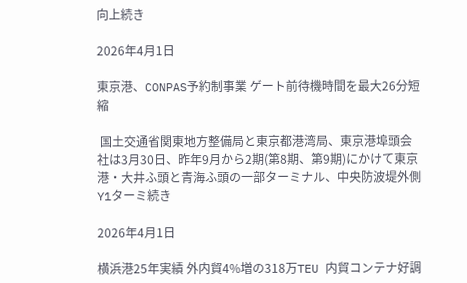向上続き

2026年4月1日

東京港、CONPAS予約制事業 ゲート前待機時間を最大26分短縮

 国土交通省関東地方整備局と東京都港湾局、東京港埠頭会社は3月30日、昨年9月から2期(第8期、第9期)にかけて東京港・大井ふ頭と青海ふ頭の一部ターミナル、中央防波堤外側Y1ターミ続き

2026年4月1日

横浜港25年実績 外内貿4%増の318万TEU 内貿コンテナ好調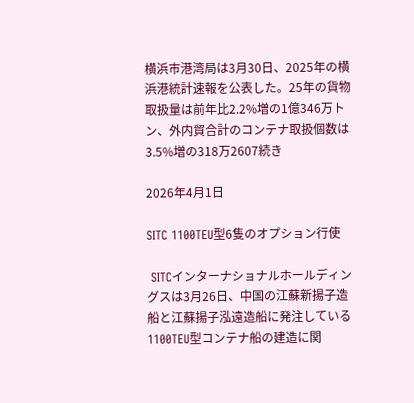横浜市港湾局は3月30日、2025年の横浜港統計速報を公表した。25年の貨物取扱量は前年比2.2%増の1億346万トン、外内貿合計のコンテナ取扱個数は3.5%増の318万2607続き

2026年4月1日

SITC 1100TEU型6隻のオプション行使

 SITCインターナショナルホールディングスは3月26日、中国の江蘇新揚子造船と江蘇揚子泓遠造船に発注している1100TEU型コンテナ船の建造に関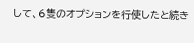して、6隻のオプションを行使したと続き